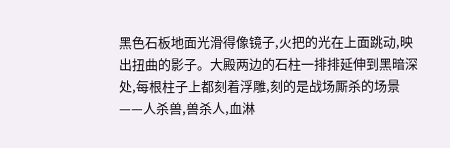黑色石板地面光滑得像镜子,火把的光在上面跳动,映出扭曲的影子。大殿两边的石柱一排排延伸到黑暗深处,每根柱子上都刻着浮雕,刻的是战场厮杀的场景——人杀兽,兽杀人,血淋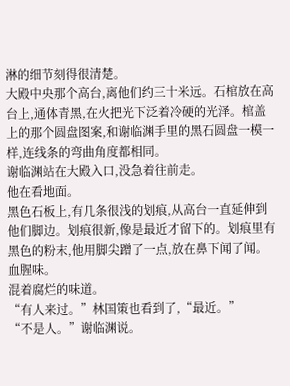淋的细节刻得很清楚。
大殿中央那个高台,离他们约三十米远。石棺放在高台上,通体青黑,在火把光下泛着冷硬的光泽。棺盖上的那个圆盘图案,和谢临渊手里的黑石圆盘一模一样,连线条的弯曲角度都相同。
谢临渊站在大殿入口,没急着往前走。
他在看地面。
黑色石板上,有几条很浅的划痕,从高台一直延伸到他们脚边。划痕很新,像是最近才留下的。划痕里有黑色的粉末,他用脚尖蹭了一点,放在鼻下闻了闻。
血腥味。
混着腐烂的味道。
“有人来过。”林国策也看到了,“最近。”
“不是人。”谢临渊说。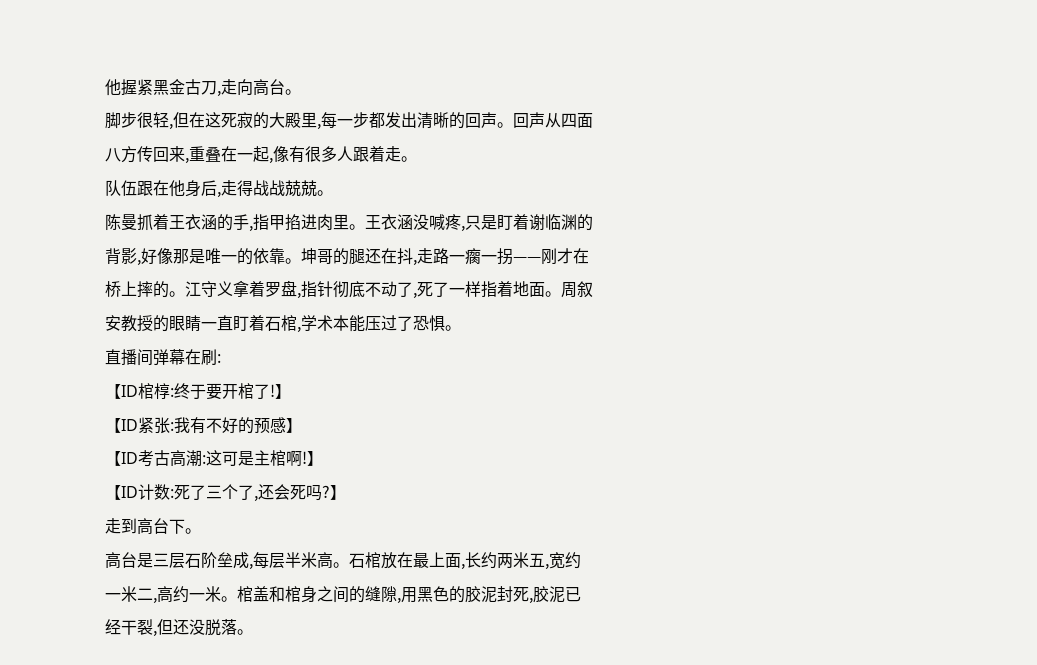他握紧黑金古刀,走向高台。
脚步很轻,但在这死寂的大殿里,每一步都发出清晰的回声。回声从四面八方传回来,重叠在一起,像有很多人跟着走。
队伍跟在他身后,走得战战兢兢。
陈曼抓着王衣涵的手,指甲掐进肉里。王衣涵没喊疼,只是盯着谢临渊的背影,好像那是唯一的依靠。坤哥的腿还在抖,走路一瘸一拐——刚才在桥上摔的。江守义拿着罗盘,指针彻底不动了,死了一样指着地面。周叙安教授的眼睛一直盯着石棺,学术本能压过了恐惧。
直播间弹幕在刷:
【ID棺椁:终于要开棺了!】
【ID紧张:我有不好的预感】
【ID考古高潮:这可是主棺啊!】
【ID计数:死了三个了,还会死吗?】
走到高台下。
高台是三层石阶垒成,每层半米高。石棺放在最上面,长约两米五,宽约一米二,高约一米。棺盖和棺身之间的缝隙,用黑色的胶泥封死,胶泥已经干裂,但还没脱落。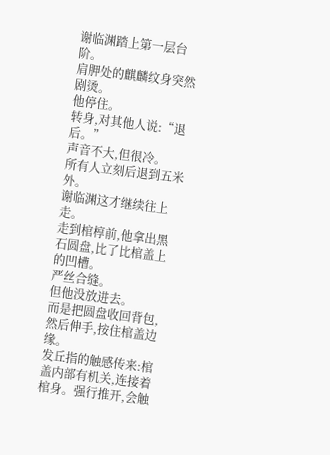谢临渊踏上第一层台阶。
肩胛处的麒麟纹身突然剧烫。
他停住。
转身,对其他人说:“退后。”
声音不大,但很冷。
所有人立刻后退到五米外。
谢临渊这才继续往上走。
走到棺椁前,他拿出黑石圆盘,比了比棺盖上的凹槽。
严丝合缝。
但他没放进去。
而是把圆盘收回背包,然后伸手,按住棺盖边缘。
发丘指的触感传来:棺盖内部有机关,连接着棺身。强行推开,会触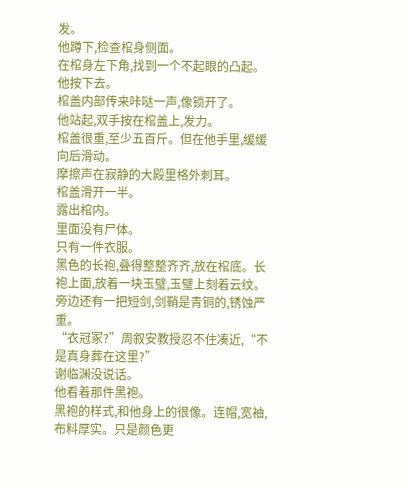发。
他蹲下,检查棺身侧面。
在棺身左下角,找到一个不起眼的凸起。
他按下去。
棺盖内部传来咔哒一声,像锁开了。
他站起,双手按在棺盖上,发力。
棺盖很重,至少五百斤。但在他手里,缓缓向后滑动。
摩擦声在寂静的大殿里格外刺耳。
棺盖滑开一半。
露出棺内。
里面没有尸体。
只有一件衣服。
黑色的长袍,叠得整整齐齐,放在棺底。长袍上面,放着一块玉璧,玉璧上刻着云纹。旁边还有一把短剑,剑鞘是青铜的,锈蚀严重。
“衣冠冢?”周叙安教授忍不住凑近,“不是真身葬在这里?”
谢临渊没说话。
他看着那件黑袍。
黑袍的样式,和他身上的很像。连帽,宽袖,布料厚实。只是颜色更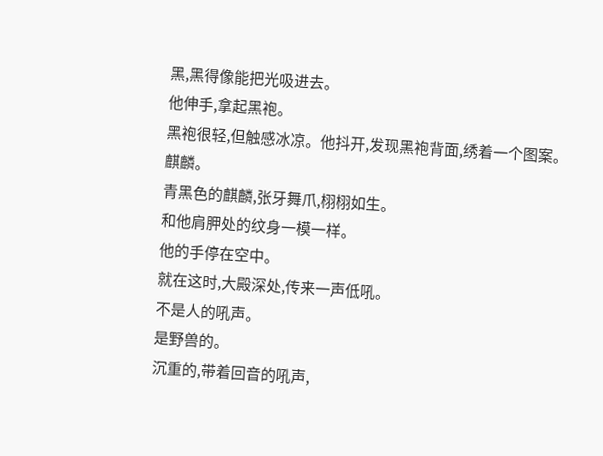黑,黑得像能把光吸进去。
他伸手,拿起黑袍。
黑袍很轻,但触感冰凉。他抖开,发现黑袍背面,绣着一个图案。
麒麟。
青黑色的麒麟,张牙舞爪,栩栩如生。
和他肩胛处的纹身一模一样。
他的手停在空中。
就在这时,大殿深处,传来一声低吼。
不是人的吼声。
是野兽的。
沉重的,带着回音的吼声,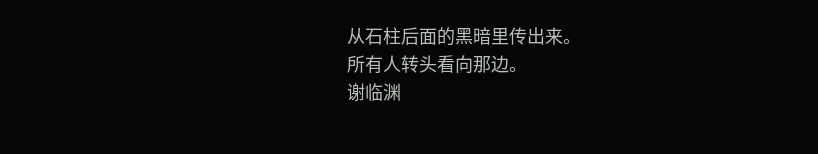从石柱后面的黑暗里传出来。
所有人转头看向那边。
谢临渊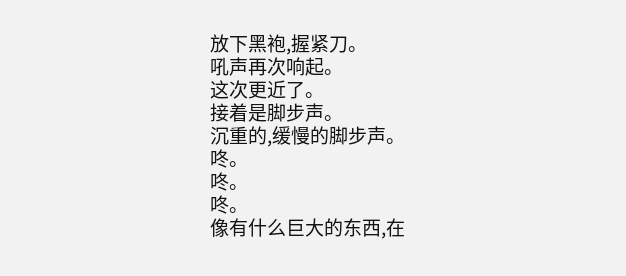放下黑袍,握紧刀。
吼声再次响起。
这次更近了。
接着是脚步声。
沉重的,缓慢的脚步声。
咚。
咚。
咚。
像有什么巨大的东西,在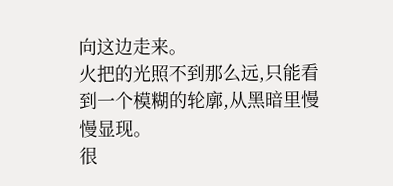向这边走来。
火把的光照不到那么远,只能看到一个模糊的轮廓,从黑暗里慢慢显现。
很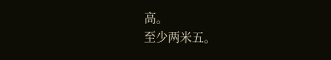高。
至少两米五。